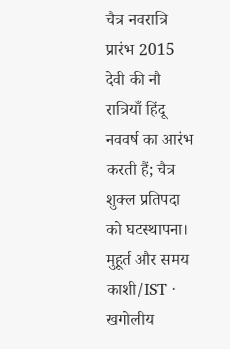चैत्र नवरात्रि प्रारंभ 2015
देवी की नौ रात्रियाँ हिंदू नववर्ष का आरंभ करती हैं; चैत्र शुक्ल प्रतिपदा को घटस्थापना।
मुहूर्त और समय
काशी/IST · खगोलीय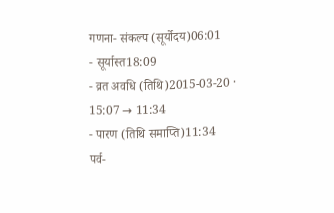गणना- संकल्प (सूर्योदय)06:01
- सूर्यास्त18:09
- व्रत अवधि (तिथि)2015-03-20 · 15:07 → 11:34
- पारण (तिथि समाप्ति)11:34
पर्व-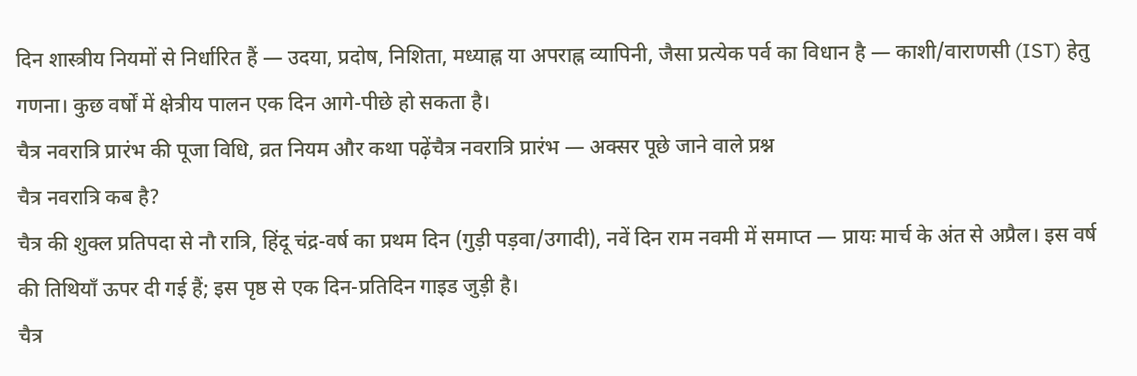दिन शास्त्रीय नियमों से निर्धारित हैं — उदया, प्रदोष, निशिता, मध्याह्न या अपराह्न व्यापिनी, जैसा प्रत्येक पर्व का विधान है — काशी/वाराणसी (IST) हेतु गणना। कुछ वर्षों में क्षेत्रीय पालन एक दिन आगे-पीछे हो सकता है।
चैत्र नवरात्रि प्रारंभ की पूजा विधि, व्रत नियम और कथा पढ़ेंचैत्र नवरात्रि प्रारंभ — अक्सर पूछे जाने वाले प्रश्न
चैत्र नवरात्रि कब है?
चैत्र की शुक्ल प्रतिपदा से नौ रात्रि, हिंदू चंद्र-वर्ष का प्रथम दिन (गुड़ी पड़वा/उगादी), नवें दिन राम नवमी में समाप्त — प्रायः मार्च के अंत से अप्रैल। इस वर्ष की तिथियाँ ऊपर दी गई हैं; इस पृष्ठ से एक दिन-प्रतिदिन गाइड जुड़ी है।
चैत्र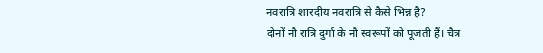नवरात्रि शारदीय नवरात्रि से कैसे भिन्न है?
दोनों नौ रात्रि दुर्गा के नौ स्वरूपों को पूजती हैं। चैत्र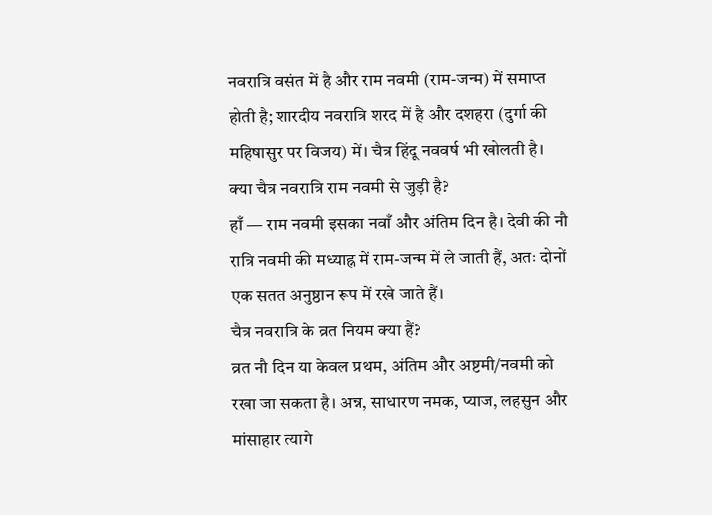नवरात्रि वसंत में है और राम नवमी (राम-जन्म) में समाप्त होती है; शारदीय नवरात्रि शरद में है और दशहरा (दुर्गा की महिषासुर पर विजय) में। चैत्र हिंदू नववर्ष भी खोलती है।
क्या चैत्र नवरात्रि राम नवमी से जुड़ी है?
हाँ — राम नवमी इसका नवाँ और अंतिम दिन है। देवी की नौ रात्रि नवमी की मध्याह्न में राम-जन्म में ले जाती हैं, अतः दोनों एक सतत अनुष्ठान रूप में रखे जाते हैं।
चैत्र नवरात्रि के व्रत नियम क्या हैं?
व्रत नौ दिन या केवल प्रथम, अंतिम और अष्टमी/नवमी को रखा जा सकता है। अन्न, साधारण नमक, प्याज, लहसुन और मांसाहार त्यागे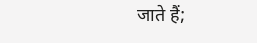जाते हैं;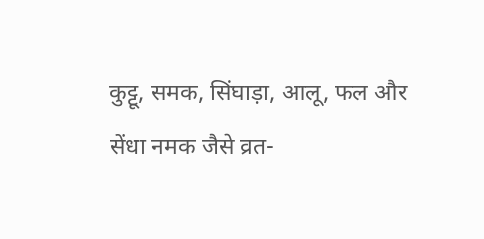कुट्टू, समक, सिंघाड़ा, आलू, फल और सेंधा नमक जैसे व्रत-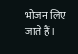भोजन लिए जाते हैं।